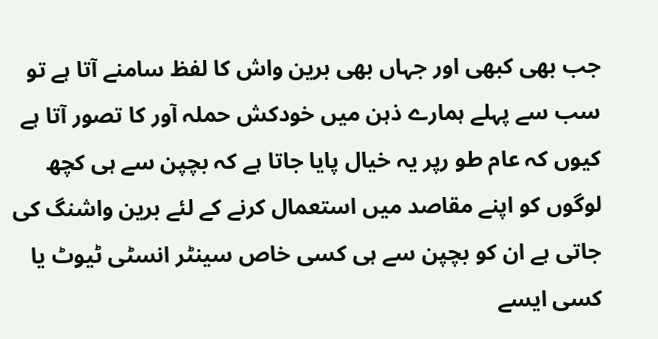جب بھی کبھی اور جہاں بھی برین واش کا لفظ سامنے آتا ہے تو سب سے پہلے ہمارے ذہن میں خودکش حملہ آور کا تصور آتا ہے کیوں کہ عام طو رپر یہ خیال پایا جاتا ہے کہ بچپن سے ہی کچھ لوگوں کو اپنے مقاصد میں استعمال کرنے کے لئے برین واشنگ کی جاتی ہے ان کو بچپن سے ہی کسی خاص سینٹر انسٹی ٹیوٹ یا کسی ایسے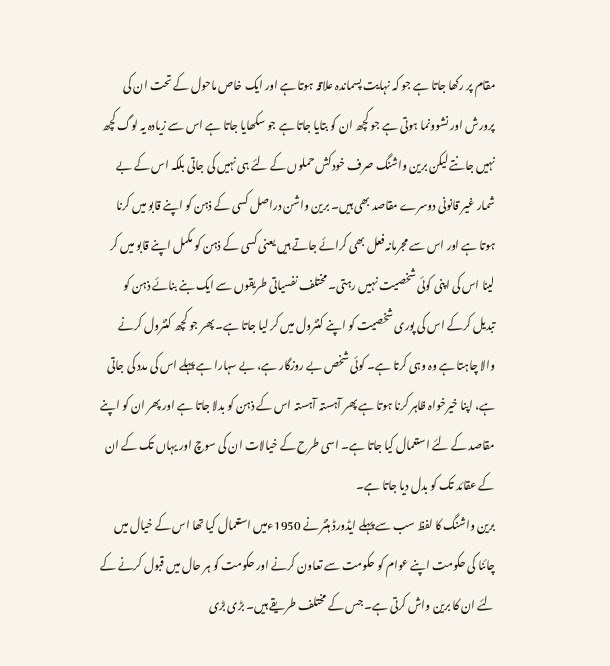مقام پر رکھا جاتا ہے جو کہ نہایت پسماندہ علاقہ ہوتا ہے اور ایک خاص ماحول کے تحت ان کی پرورش اور نشوونما ہوتی ہے جو کچھ ان کو بتایا جاتا ہے جو سکھایا جاتا ہے اس سے زیادہ یہ لوگ کچھ نہیں جانتے لیکن برین واشنگ صرف خودکش حملوں کے لئے ہی نہیں کی جاتی بلکہ اس کے بے شمار غیر قانونی دوسرے مقاصد بھی ہیں۔ برین واشن دراصل کسی کے ذہن کو اپنے قابو میں کرنا ہوتا ہے اور اس سے مجرمانہ فعل بھی کرائے جاتے ہیں یعنی کسی کے ذہن کو مکمل اپنے قابو میں کر لینا اس کی اپنی کوئی شخصیت نہیں رہتی۔ مختلف نفسیاتی طریقوں سے ایک بنے بنائے ذہن کو تبدیل کرکے اس کی پوری شخصیت کو اپنے کنٹرول میں کر لیا جاتا ہے۔ پھر جو کچھ کنٹرول کرنے والا چاہتا ہے وہ وہی کرتا ہے۔ کوئی شخص بے روزگار ہے، بے سہارا ہے پہلے اس کی مدد کی جاتی ہے، اپنا خیرخواہ ظاہر کرنا ہوتا ہے پھر آہستہ آہستہ اس کے ذہن کو بدلا جاتا ہے اور پھر ان کو اپنے مقاصد کے لئے استعمال کیا جاتا ہے۔ اسی طرح کے خیالات ان کی سوچ اور یہاں تک کے ان کے عقائد تک کو بدل دیا جاتا ہے۔
برین واشنگ کا لفظ سب سے پہلے ایڈورڈ ہنٹر نے 1950ءمیں استعمال کیا تھا اس کے خیال میں چائنا کی حکومت اپنے عوام کو حکومت سے تعاون کرنے اور حکومت کو ہر حال میں قبول کرنے کے لئے ان کا برین واش کرتی ہے۔ جس کے مختلف طریقے ہیں۔ بڑی بڑی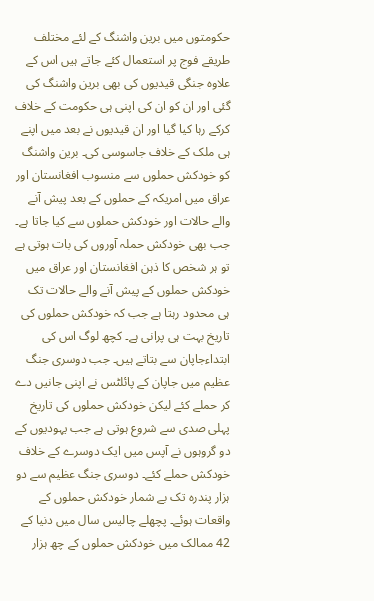حکومتوں میں برین واشنگ کے لئے مختلف طریقے فوج پر استعمال کئے جاتے ہیں اس کے علاوہ جنگی قیدیوں کی بھی برین واشنگ کی گئی اور ان کو ان کی اپنی ہی حکومت کے خلاف کرکے رہا کیا گیا اور ان قیدیوں نے بعد میں اپنے ہی ملک کے خلاف جاسوسی کی۔ برین واشنگ کو خودکش حملوں سے منسوب افغانستان اور عراق میں امریکہ کے حملوں کے بعد پیش آنے والے حالات اور خودکش حملوں سے کیا جاتا ہے۔ جب بھی خودکش حملہ آوروں کی بات ہوتی ہے تو ہر شخص کا ذہن افغانستان اور عراق میں خودکش حملوں کے پیش آنے والے حالات تک ہی محدود رہتا ہے جب کہ خودکش حملوں کی تاریخ بہت ہی پرانی ہے۔ کچھ لوگ اس کی ابتداءجاپان سے بتاتے ہیں۔ جب دوسری جنگ عظیم میں جاپان کے پائلٹس نے اپنی جانیں دے کر حملے کئے لیکن خودکش حملوں کی تاریخ پہلی صدی سے شروع ہوتی ہے جب یہودیوں کے دو گروہوں نے آپس میں ایک دوسرے کے خلاف خودکش حملے کئے۔ دوسری جنگ عظیم سے دو ہزار پندرہ تک بے شمار خودکش حملوں کے واقعات ہوئے۔ پچھلے چالیس سال میں دنیا کے 42 ممالک میں خودکش حملوں کے چھ ہزار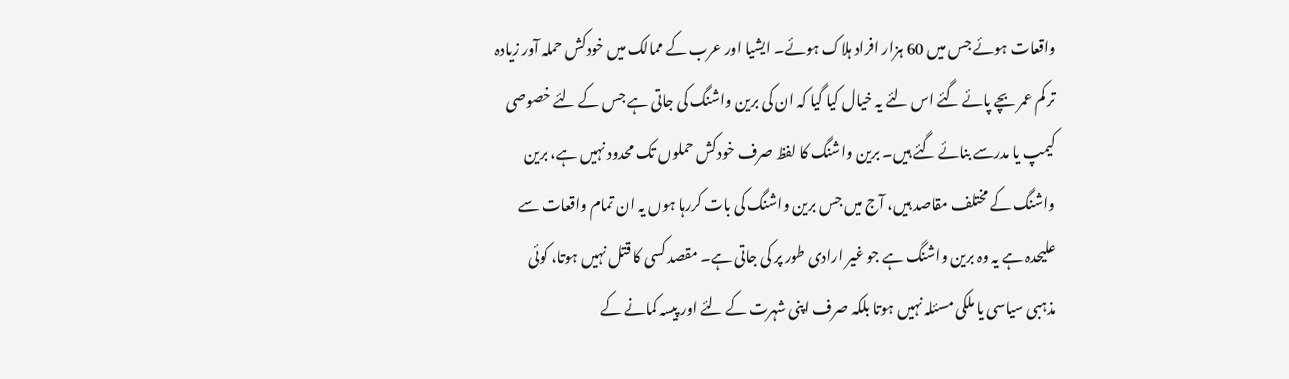واقعات ہوئے جس میں 60 ہزار افراد ہلاک ہوئے۔ ایشیا اور عرب کے ممالک میں خودکش حملہ آور زیادہ تر کم عمر بچے پائے گئے اس لئے یہ خیال کیا گیا کہ ان کی برین واشنگ کی جاتی ہے جس کے لئے خصوصی کیمپ یا مدرسے بنائے گئے ہیں۔ برین واشنگ کا لفظ صرف خودکش حملوں تک محدود نہیں ہے، برین واشنگ کے مختلف مقاصد ہیں، آج میں جس برین واشنگ کی بات کررہا ہوں یہ ان تمام واقعات سے علیحدہ ہے یہ وہ برین واشنگ ہے جو غیر ارادی طور پر کی جاتی ہے۔ مقصد کسی کا قتل نہیں ہوتا، کوئی مذہبی سیاسی یا ملکی مسئلہ نہیں ہوتا بلکہ صرف اپنی شہرت کے لئے اور پیسہ کمانے کے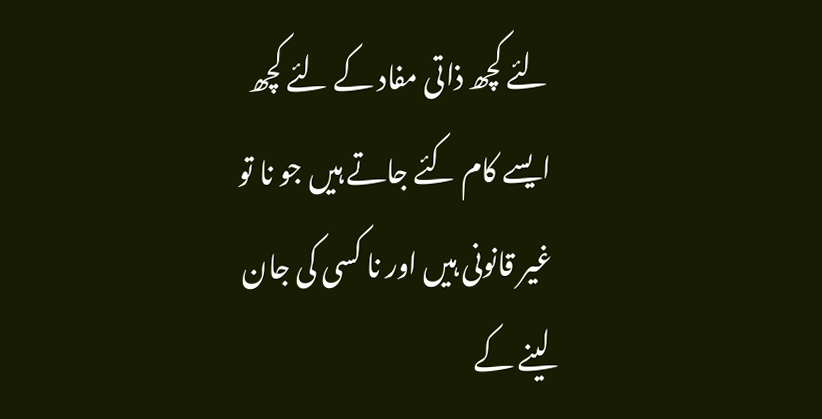لئے کچھ ذاتی مفاد کے لئے کچھ ایسے کام کئے جاتے ہیں جو نا تو غیر قانونی ہیں اور نا کسی کی جان لینے کے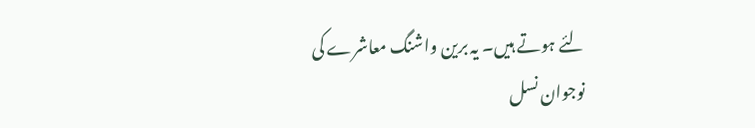لئے ہوتے ہیں۔ یہ برین واشنگ معاشرے کی نوجوان نسل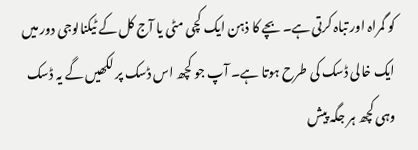کو گمراہ اور تباہ کرتی ہے۔ بچے کا ذہن ایک کچی مٹی یا آج کل کے ٹیکنالوجی دور میں ایک خالی ڈسک کی طرح ہوتا ہے۔ آپ جو کچھ اس ڈسک پر لکھیں گے یہ ڈسک وہی کچھ ہر جگہ پیش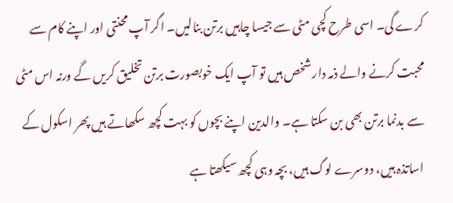کرے گی۔ اسی طرح کچی مٹی سے جیسا چاہیں برتن بنالیں۔ اگر آپ محنتی اور اپنے کام سے محبت کرنے والے ذمہ دار شخص ہیں تو آپ ایک خوبصورت برتن تخلیق کریں گے ورنہ اس مٹی سے بدنما برتن بھی بن سکتا ہے۔ والدین اپنے بچوں کو بہت کچھ سکھاتے ہیں پھر اسکول کے اساتذہ ہیں، دوسرے لوگ ہیں، بچہ وہی کچھ سیکھتا ہے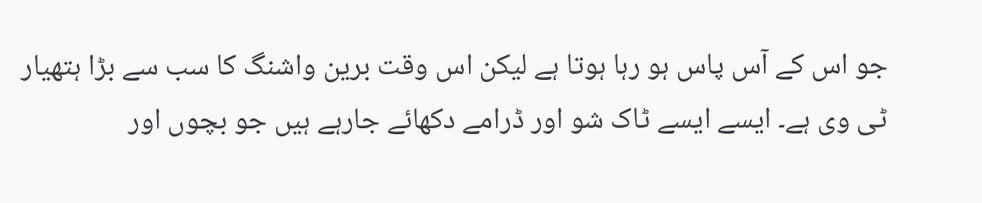جو اس کے آس پاس ہو رہا ہوتا ہے لیکن اس وقت برین واشنگ کا سب سے بڑا ہتھیار ٹی وی ہے۔ ایسے ایسے ٹاک شو اور ڈرامے دکھائے جارہے ہیں جو بچوں اور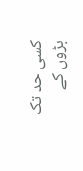کسی حد تک بڑوں کے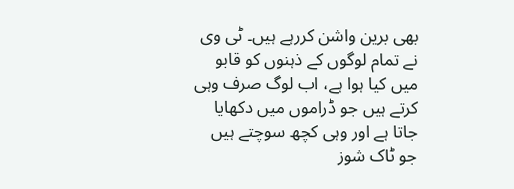بھی برین واشن کررہے ہیں۔ ٹی وی نے تمام لوگوں کے ذہنوں کو قابو میں کیا ہوا ہے، اب لوگ صرف وہی کرتے ہیں جو ڈراموں میں دکھایا جاتا ہے اور وہی کچھ سوچتے ہیں جو ٹاک شوز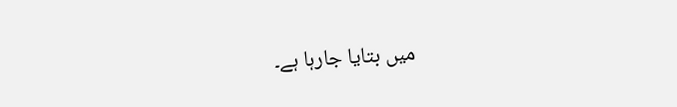میں بتایا جارہا ہے۔